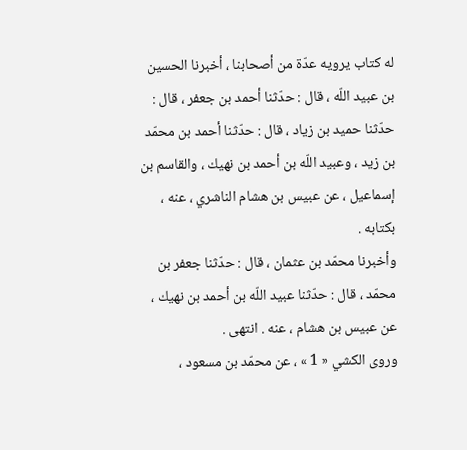له كتاب يرويه عدّة من أصحابنا ، أخبرنا الحسين بن عبيد اللّه ، قال : حدّثنا أحمد بن جعفر ، قال : حدّثنا حميد بن زياد ، قال : حدّثنا أحمد بن محمّد بن زيد ، وعبيد اللّه بن أحمد بن نهيك ، والقاسم بن إسماعيل ، عن عبيس بن هشام الناشري ، عنه ، بكتابه .
وأخبرنا محمّد بن عثمان ، قال : حدّثنا جعفر بن محمّد ، قال : حدّثنا عبيد اللّه بن أحمد بن نهيك ، عن عبيس بن هشام ، عنه . انتهى .
وروى الكشي « 1 » ، عن محمّد بن مسعود ،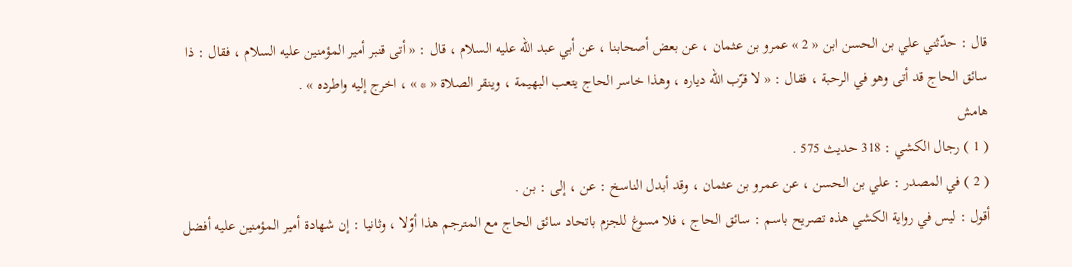قال : حدّثني علي بن الحسن ابن « 2 » عمرو بن عثمان ، عن بعض أصحابنا ، عن أبي عبد اللّه عليه السلام ، قال : « أتى قنبر أمير المؤمنين عليه السلام ، فقال : ذا سائق الحاج قد أتى وهو في الرحبة ، فقال : « لا قرّب اللّه دياره ، وهذا خاسر الحاج يتعب البهيمة ، وينقر الصلاة « * » ، اخرج إليه واطرده » .
هامش
( 1 ) رجال الكشي : 318 حديث 575 .
( 2 ) في المصدر : علي بن الحسن ، عن عمرو بن عثمان ، وقد أبدل الناسخ : عن ، إلى : بن .
أقول : ليس في رواية الكشي هذه تصريح باسم : سائق الحاج ، فلا مسوغ للجزم باتحاد سائق الحاج مع المترجم هذا أوّلا ، وثانيا : إن شهادة أمير المؤمنين عليه أفضل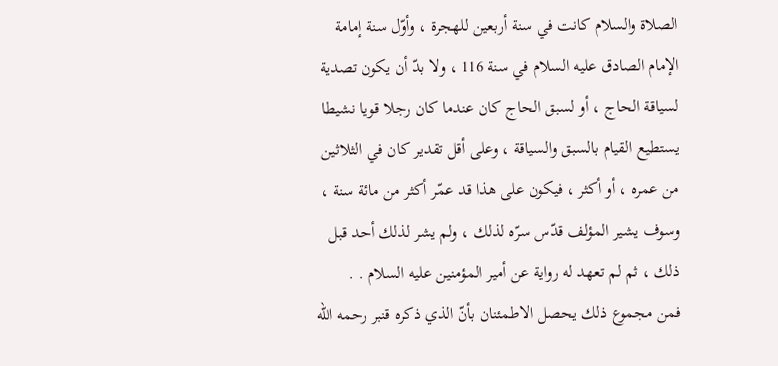الصلاة والسلام كانت في سنة أربعين للهجرة ، وأوّل سنة إمامة الإمام الصادق عليه السلام في سنة 116 ، ولا بدّ أن يكون تصدية لسياقة الحاج ، أو لسبق الحاج كان عندما كان رجلا قويا نشيطا يستطيع القيام بالسبق والسياقة ، وعلى أقل تقدير كان في الثلاثين من عمره ، أو أكثر ، فيكون على هذا قد عمّر أكثر من مائة سنة ، وسوف يشير المؤلف قدّس سرّه لذلك ، ولم يشر لذلك أحد قبل ذلك ، ثم لم تعهد له رواية عن أمير المؤمنين عليه السلام . .
فمن مجموع ذلك يحصل الاطمئنان بأنّ الذي ذكره قنبر رحمه اللّه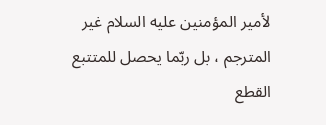لأمير المؤمنين عليه السلام غير المترجم ، بل ربّما يحصل للمتتبع القطع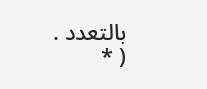بالتعدد .
( *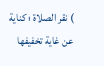) نقر الصلاة ؛ كناية عن غاية تخفيفها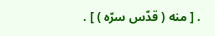. [ منه ( قدّس سرّه ) ] .